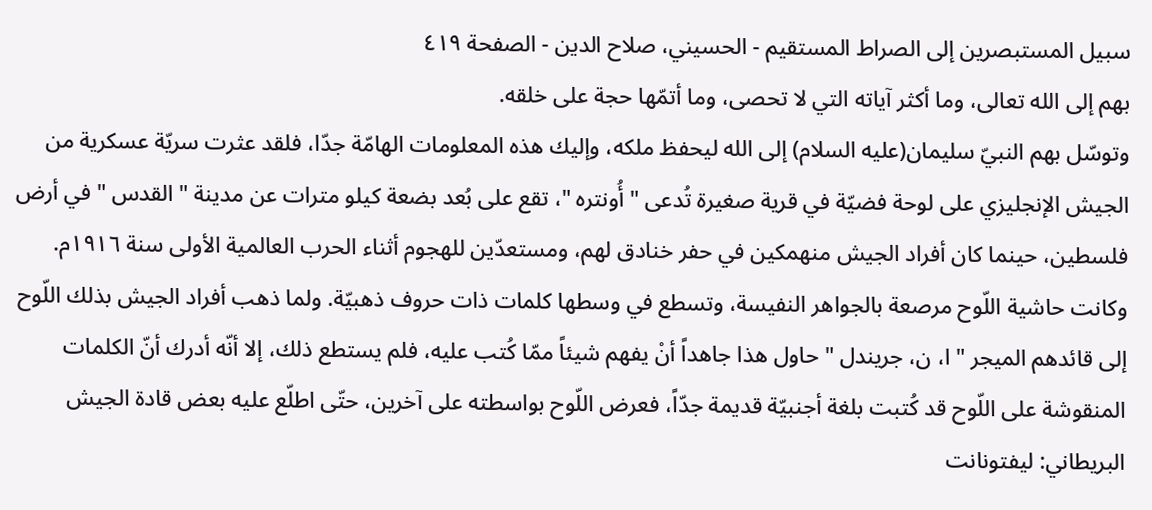سبيل المستبصرين إلى الصراط المستقيم - الحسيني، صلاح الدين - الصفحة ٤١٩
بهم إلى الله تعالى، وما أكثر آياته التي لا تحصى، وما أتمّها حجة على خلقه.
وتوسّل بهم النبيّ سليمان(عليه السلام) إلى الله ليحفظ ملكه، وإليك هذه المعلومات الهامّة جدّا، فلقد عثرت سريّة عسكرية من الجيش الإنجليزي على لوحة فضيّة في قرية صغيرة تُدعى " أُونتره "، تقع على بُعد بضعة كيلو مترات عن مدينة " القدس " في أرض فلسطين، حينما كان أفراد الجيش منهمكين في حفر خنادق لهم، ومستعدّين للهجوم أثناء الحرب العالمية الأولى سنة ١٩١٦م.
وكانت حاشية اللّوح مرصعة بالجواهر النفيسة، وتسطع في وسطها كلمات ذات حروف ذهبيّة. ولما ذهب أفراد الجيش بذلك اللّوح إلى قائدهم الميجر " ا، ن، جريندل " حاول هذا جاهداً أنْ يفهم شيئاً ممّا كُتب عليه، فلم يستطع ذلك، إلا أنّه أدرك أنّ الكلمات المنقوشة على اللّوح قد كُتبت بلغة أجنبيّة قديمة جدّاً، فعرض اللّوح بواسطته على آخرين، حتّى اطلّع عليه بعض قادة الجيش البريطاني: ليفتونانت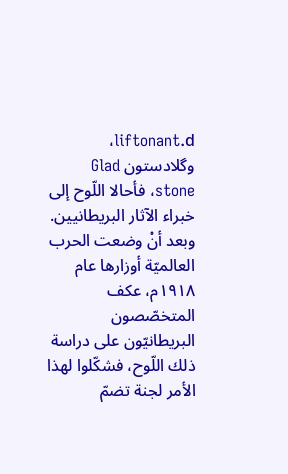liftonant.d، وگلادستون Glad stone، فأحالا اللّوح إلى خبراء الآثار البريطانيين.
وبعد أنْ وضعت الحرب العالميّة أوزارها عام ١٩١٨م، عكف المتخصّصون البريطانيّون على دراسة ذلك اللّوح، فشكّلوا لهذا الأمر لجنة تضمّ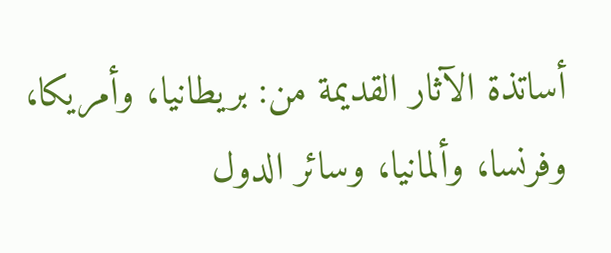أساتذة الآثار القديمة من: بريطانيا، وأمريكا، وفرنسا، وألمانيا، وسائر الدول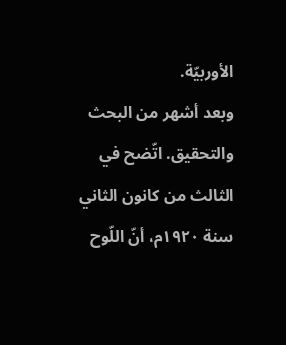الأوربيّة.
وبعد أشهر من البحث والتحقيق. اتّضح في الثالث من كانون الثاني سنة ١٩٢٠م، أنّ اللّوح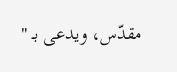مقدّس، ويدعى بـ "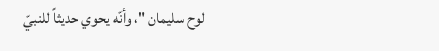لوح سليمان "، وأنّه يحوي حديثاً للنبيّ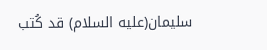سليمان(عليه السلام) قد كُتب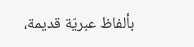بألفاظ عبريّة قديمة،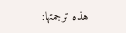هذه ترجمتها: